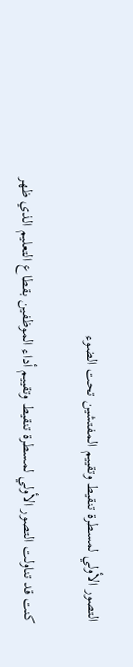التصور الأولي لمسطرة تنقيط وتقييم المفتشين تحت الضوء

كنت قد تناولت التصور الأولي لمسطرة تنقيط وتقييم أداء الموظفين بقطاع التعليم الذي ظهر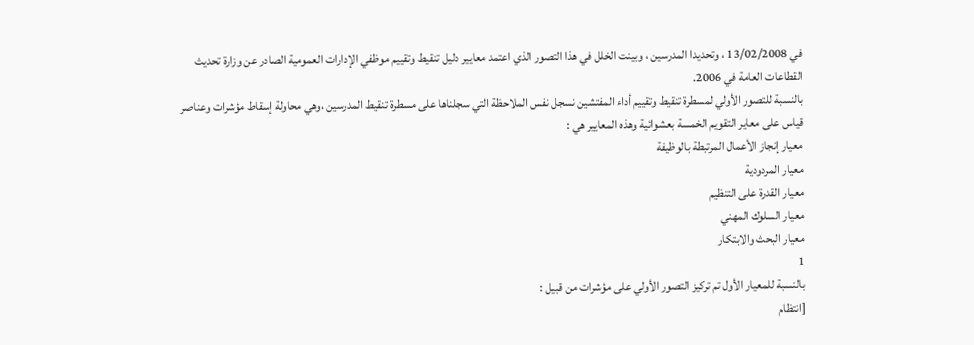في 13/02/2008 ، وتحديدا المدرسين ، وبينت الخلل في هذا التصور الذي اعتمد معايير دليل تنقيط وتقييم موظفي الإدارات العمومية الصادر عن وزارة تحديث القطاعات العامة في 2006.
بالنسبة للتصور الأولي لمسطرة تنقيط وتقييم أداء المفتشين نسجل نفس الملاحظة التي سجلناها على مسطرة تنقيط المدرسين ،وهي محاولة إسقاط مؤشرات وعناصر قياس على معاير التقويم الخمسة بعشوائية وهذه المعايير هي :
معيار إنجاز الأعمال المرتبطة بالوظيفة
معيار المردودية
معيار القدرة على التنظيم
معيار السلوك المهني
معيار البحث والابتكار
1
بالنسبة للمعيار الأول تم تركيز التصور الأولي على مؤشرات من قبيل :
[انتظام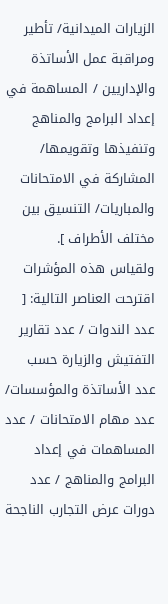الزيارات الميدانية/ تأطير ومراقبة عمل الأساتذة والإداريين / المساهمة في إعداد البرامج والمناهج وتنفيذها وتقويمها/ المشاركة في الامتحانات والمباريات/ التنسيق بين مختلف الأطراف ].
ولقياس هذه المؤشرات اقترحت العناصر التالية: [ عدد الندوات / عدد تقارير التفتيش والزيارة حسب عدد الأساتذة والمؤسسات/ عدد مهام الامتحانات / عدد المساهمات في إعداد البرامج والمناهج / عدد دورات عرض التجارب الناجحة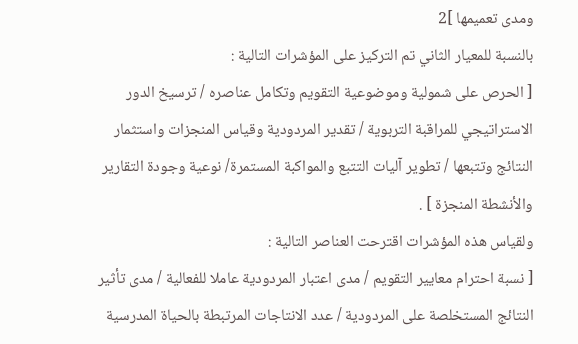ومدى تعميمها ]2
بالنسبة للمعيار الثاني تم التركيز على المؤشرات التالية :
[ الحرص على شمولية وموضوعية التقويم وتكامل عناصره / ترسيخ الدور الاستراتيجي للمراقبة التربوية / تقدير المردودية وقياس المنجزات واستثمار النتائج وتتبعها / تطوير آليات التتبع والمواكبة المستمرة/ نوعية وجودة التقارير والأنشطة المنجزة ] .
ولقياس هذه المؤشرات اقترحت العناصر التالية :
[ نسبة احترام معايير التقويم / مدى اعتبار المردودية عاملا للفعالية / مدى تأثير النتائج المستخلصة على المردودية / عدد الانتاجات المرتبطة بالحياة المدرسية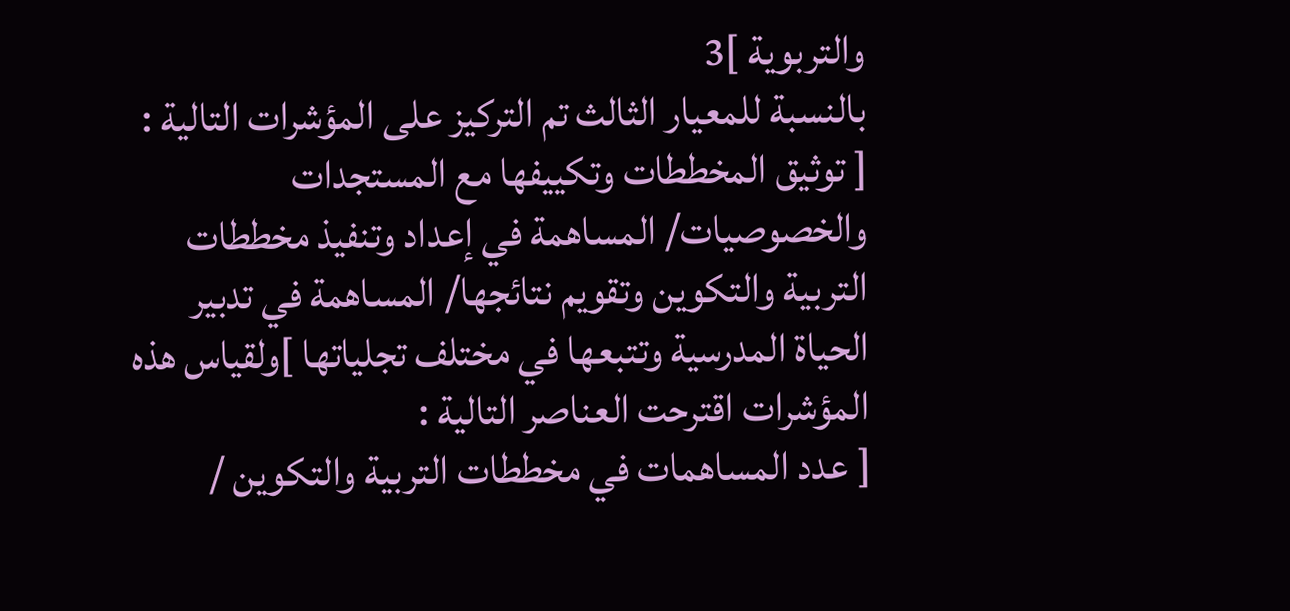والتربوية ]3
بالنسبة للمعيار الثالث تم التركيز على المؤشرات التالية :
[ توثيق المخططات وتكييفها مع المستجدات والخصوصيات/ المساهمة في إعداد وتنفيذ مخططات التربية والتكوين وتقويم نتائجها/ المساهمة في تدبير الحياة المدرسية وتتبعها في مختلف تجلياتها ]ولقياس هذه المؤشرات اقترحت العناصر التالية :
[ عدد المساهمات في مخططات التربية والتكوين /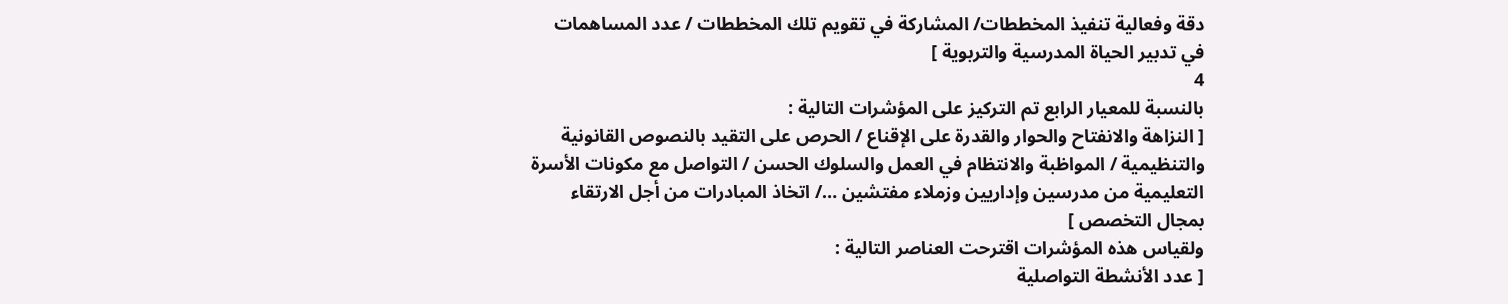دقة وفعالية تنفيذ المخططات/ المشاركة في تقويم تلك المخططات / عدد المساهمات في تدبير الحياة المدرسية والتربوية ]
4
بالنسبة للمعيار الرابع تم التركيز على المؤشرات التالية :
[ النزاهة والانفتاح والحوار والقدرة على الإقناع / الحرص على التقيد بالنصوص القانونية والتنظيمية / المواظبة والانتظام في العمل والسلوك الحسن / التواصل مع مكونات الأسرة التعليمية من مدرسين وإداريين وزملاء مفتشين …/ اتخاذ المبادرات من أجل الارتقاء بمجال التخصص ]
ولقياس هذه المؤشرات اقترحت العناصر التالية :
[ عدد الأنشطة التواصلية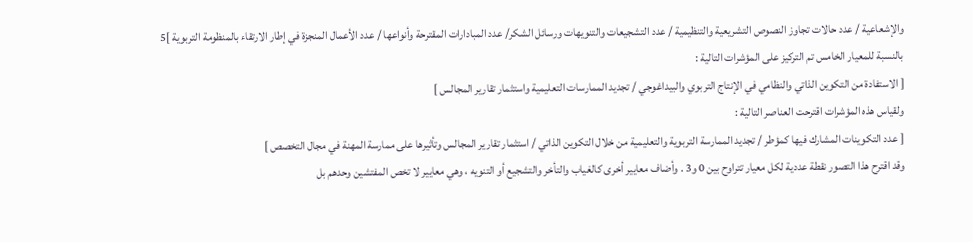والإشعاعية / عدد حالات تجاوز النصوص التشريعية والتنظيمية / عدد التشجيعات والتنويهات ورسائل الشكر/ عدد المبادارات المقترحة وأنواعها / عدد الأعمال المنجزة في إطار الارتقاء بالمنظومة التربوية ]5
بالنسبة للمعيار الخامس تم التركيز على المؤشرات التالية :
[ الاستفادة من التكوين الذاتي والنظامي في الإنتاج التربوي والبيداغوجي / تجديد الممارسات التعليمية واستثمار تقارير المجالس ]
ولقياس هذه المؤشرات اقترحت العناصر التالية :
[ عدد التكوينات المشارك فيها كمؤطر / تجديد الممارسة التربوية والتعليمية من خلال التكوين الذاتي / استثمار تقارير المجالس وتأثيرها على ممارسة المهنة في مجال التخصص ]
وقد اقترح هذا التصور نقطة عددية لكل معيار تتراوح بين 0 و3 . وأضاف معايير أخرى كالغياب والتأخر والتشجيع أو التنويه ، وهي معايير لا تخص المفتشين وحدهم بل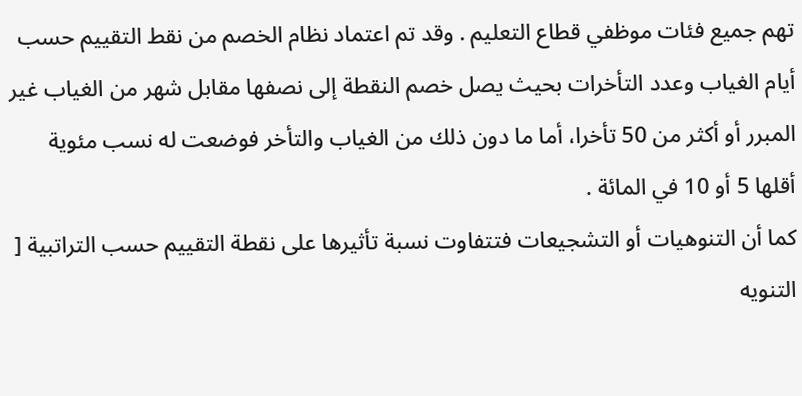تهم جميع فئات موظفي قطاع التعليم . وقد تم اعتماد نظام الخصم من نقط التقييم حسب أيام الغياب وعدد التأخرات بحيث يصل خصم النقطة إلى نصفها مقابل شهر من الغياب غير المبرر أو أكثر من 50 تأخرا، أما ما دون ذلك من الغياب والتأخر فوضعت له نسب مئوية أقلها 5 أو 10 في المائة .
كما أن التنوهيات أو التشجيعات فتتفاوت نسبة تأثيرها على نقطة التقييم حسب التراتبية [ التنويه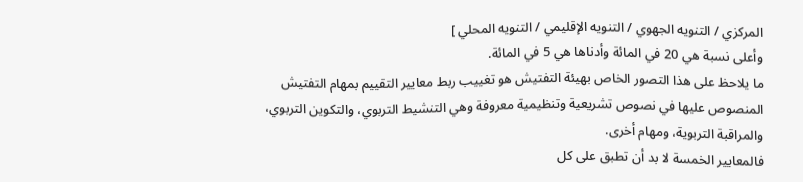المركزي / التنويه الجهوي / التنويه الإقليمي / التنويه المحلي ]
وأعلى نسبة هي 20 في المائة وأدناها هي 5 في المائة.
ما يلاحظ على هذا التصور الخاص بهيئة التفتيش هو تغييب ربط معايير التقييم بمهام التفتيش المنصوص عليها في نصوص تشريعية وتنظيمية معروفة وهي التنشيط التربوي، والتكوين التربوي، والمراقبة التربوية، ومهام أخرى.
فالمعايير الخمسة لا بد أن تطبق على كل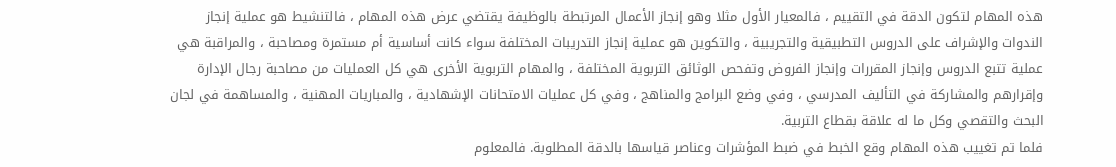هذه المهام لتكون الدقة في التقييم ، فالمعيار الأول مثلا وهو إنجاز الأعمال المرتبطة بالوظيفة يقتضي عرض هذه المهام ، فالتنشيط هو عملية إنجاز الندوات والإشراف على الدروس التطبيقية والتجريبية ، والتكوين هو عملية إنجاز التدريبات المختلفة سواء كانت أساسية أم مستمرة ومصاحبة ، والمراقبة هي عملية تتبع الدروس وإنجاز المقررات وإنجاز الفروض وتفحص الوثائق التربوية المختلفة ، والمهام التربوية الأخرى هي كل العمليات من مصاحبة رجال الإدارة وإقرارهم والمشاركة في التأليف المدرسي ، وفي وضع البرامج والمناهج ، وفي كل عمليات الامتحانات الإشهادية ، والمباريات المهنية ، والمساهمة في لجان البحث والتقصي وكل ما له علاقة بقطاع التربية.
فلما تم تغييب هذه المهام وقع الخبط في ضبط المؤشرات وعناصر قياسها بالدقة المطلوبة. فالمعلوم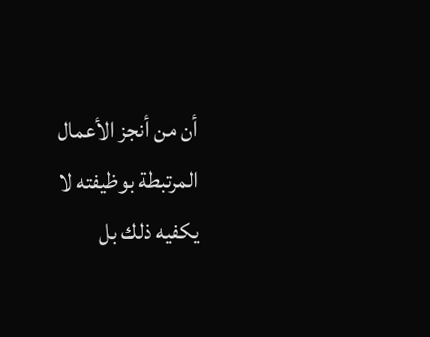أن من أنجز الأعمال المرتبطة بوظيفته لا يكفيه ذلك بل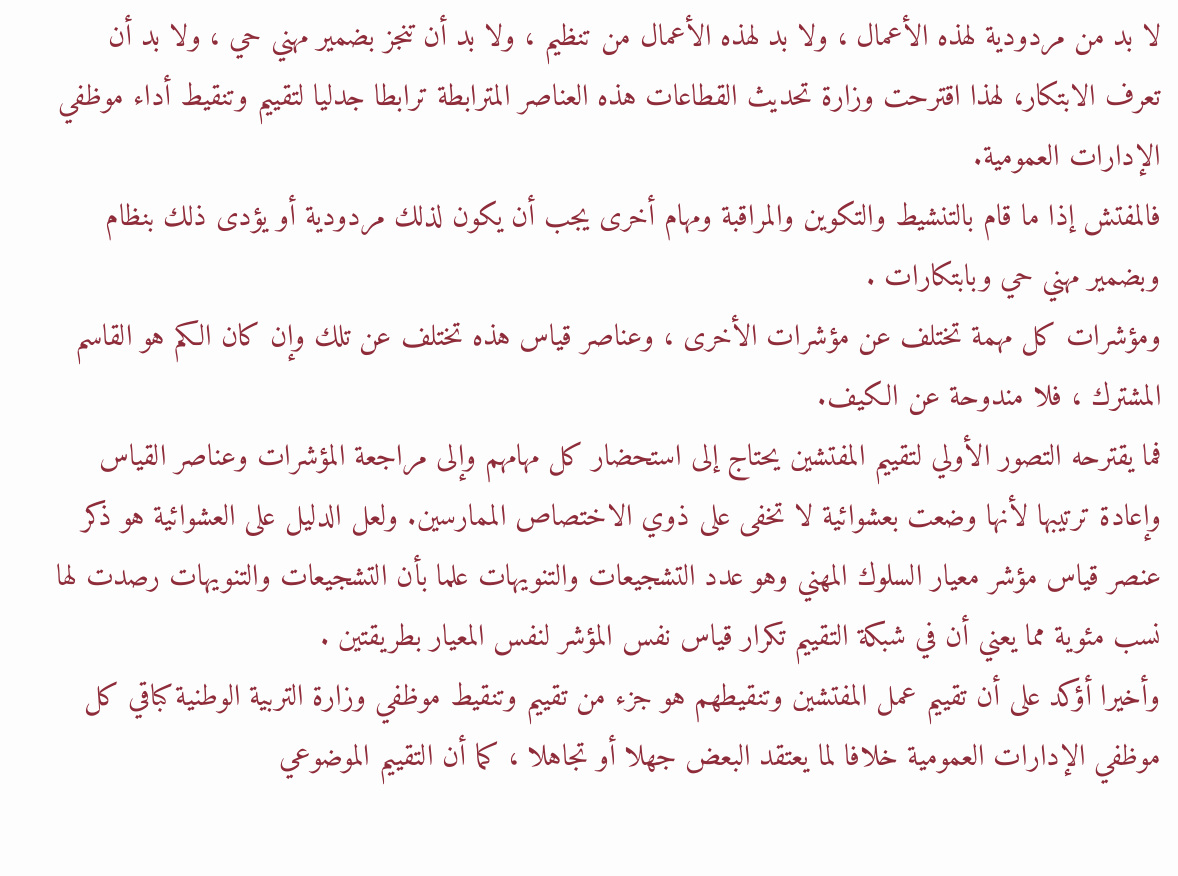لا بد من مردودية لهذه الأعمال ، ولا بد لهذه الأعمال من تنظيم ، ولا بد أن تنجز بضمير مهني حي ، ولا بد أن تعرف الابتكار، لهذا اقترحت وزارة تحديث القطاعات هذه العناصر المترابطة ترابطا جدليا لتقييم وتنقيط أداء موظفي الإدارات العمومية.
فالمفتش إذا ما قام بالتنشيط والتكوين والمراقبة ومهام أخرى يجب أن يكون لذلك مردودية أو يؤدى ذلك بنظام وبضمير مهني حي وبابتكارات .
ومؤشرات كل مهمة تختلف عن مؤشرات الأخرى ، وعناصر قياس هذه تختلف عن تلك وإن كان الكم هو القاسم المشترك ، فلا مندوحة عن الكيف.
فما يقترحه التصور الأولي لتقييم المفتشين يحتاج إلى استحضار كل مهامهم وإلى مراجعة المؤشرات وعناصر القياس وإعادة ترتيبها لأنها وضعت بعشوائية لا تخفى على ذوي الاختصاص الممارسين. ولعل الدليل على العشوائية هو ذكر عنصر قياس مؤشر معيار السلوك المهني وهو عدد التشجيعات والتنويهات علما بأن التشجيعات والتنويهات رصدت لها نسب مئوية مما يعني أن في شبكة التقييم تكرار قياس نفس المؤشر لنفس المعيار بطريقتين .
وأخيرا أؤكد على أن تقييم عمل المفتشين وتنقيطهم هو جزء من تقييم وتنقيط موظفي وزارة التربية الوطنية كباقي كل موظفي الإدارات العمومية خلافا لما يعتقد البعض جهلا أو تجاهلا ، كما أن التقييم الموضوعي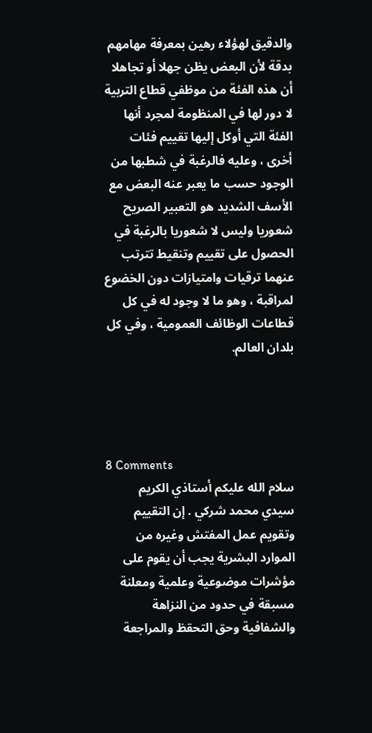والدقيق لهؤلاء رهين بمعرفة مهامهم بدقة لأن البعض يظن جهلا أو تجاهلا أن هذه الفئة من موظفي قطاع التربية لا دور لها في المنظومة لمجرد أنها الفئة التي أوكل إليها تقييم فئات أخرى ، وعليه فالرغبة في شطبها من الوجود حسب ما يعبر عنه البعض مع الأسف الشديد هو التعبير الصريح شعوريا وليس لا شعوريا بالرغبة في الحصول على تقييم وتنقيط تترتب عنهما ترقيات وامتيازات دون الخضوع لمراقبة ، وهو ما لا وجود له في كل قطاعات الوظائف العمومية ، وفي كل بلدان العالم.




8 Comments
سلام الله عليكم أستاذي الكريم سيدي محمد شركي . إن التقييم وتقويم عمل المفتش وغيره من الموارد البشرية يجب أن يقوم على مؤشرات موضوعية وعلمية ومعلنة مسبقة في حدود من النزاهة والشفافية وحق التحقظ والمراجعة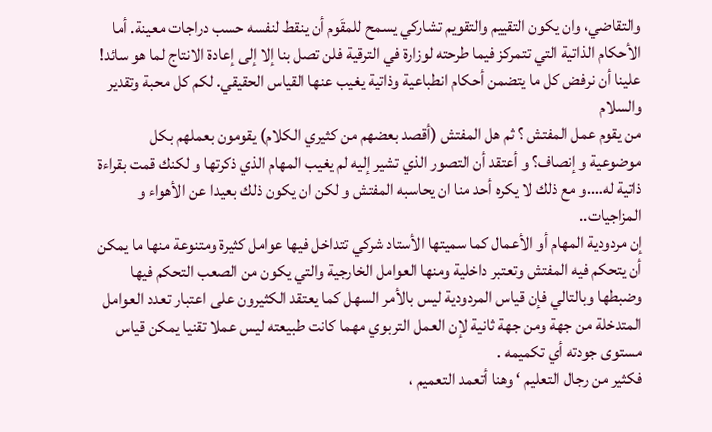والتقاضي، وان يكون التقييم والتقويم تشاركي يسمح للمقَوم أن ينقط لنفسه حسب دراجات معينة. أما الأحكام الذاتية التي تتمركز فيما طرحته لوزارة في الترقية فلن تصل بنا إلا إلى إعادة الانتاج لما هو سائد! علينا أن نرفض كل ما يتضمن أحكام انطباعية وذاتية يغيب عنها القياس الحقيقي. لكم كل محبة وتقدير والسلام
من يقوم عمل المفتش ؟ ثم هل المفتش (أقصد بعضهم من كثيري الكلام) يقومون بعملهم بكل موضوعية و إنصاف؟ و أعتقد أن التصور الذي تشير إليه لم يغيب المهام الذي ذكرتها و لكنك قمت بقراءة ذاتية له….و مع ذلك لا يكره أحد منا ان يحاسبه المفتش و لكن ان يكون ذلك بعيدا عن الأهواء و المزاجيات..
إن مردودية المهام أو الأعمال كما سميتها الأستاد شركي تتداخل فيها عوامل كثيرة ومتنوعة منها ما يمكن أن يتحكم فيه المفتش وتعتبر داخلية ومنها العوامل الخارجية والتي يكون من الصعب التحكم فيها وضبطها وبالتالي فإن قياس المردودية ليس بالأمر السهل كما يعتقد الكثيرون على اعتبار تعدد العوامل المتدخلة من جهة ومن جهة ثانية لإن العمل التربوي مهما كانت طبيعته ليس عملا تقنيا يمكن قياس مستوى جودته أي تكميمه .
فكثير من رجال التعليم ‘ وهنا أتعمد التعميم ،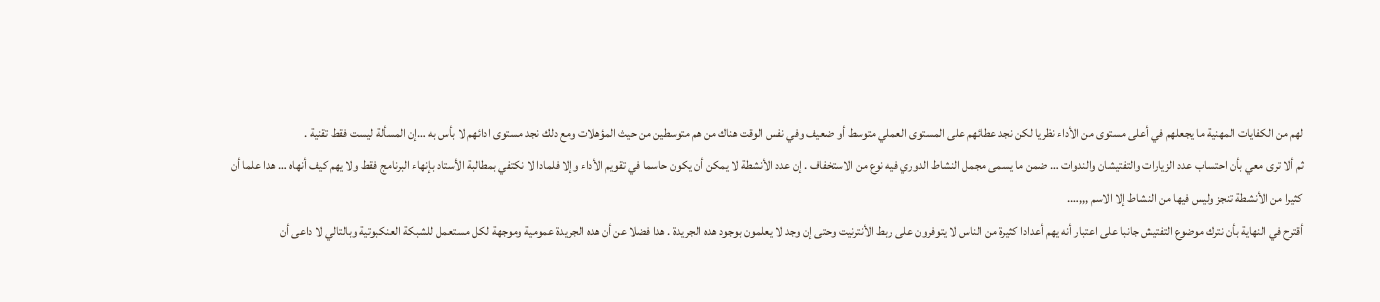لهم من الكفايات المهنية ما يجعلهم في أعلى مستوى من الأداء نظريا لكن نجد عطائهم على المستوى العملي متوسط أو ضعيف وفي نفس الوقت هناك من هم متوسطين من حيث المؤهلات ومع دلك نجد مستوى ادائهم لا بأس به …إن المسألة ليست فقط تقنية .
ثم ألا ترى معي بأن احتساب عدد الزيارات والتفتيشان والندوات … ضمن ما يسمى مجمل النشاط الدوري فيه نوع من الاستخفاف . إن عدد الأنشطة لا يمكن أن يكون حاسما في تقويم الأداء وإلا فلمادا لا نكتفي بمطالبة الأستاد بإنهاء البرنامج فقط ولا يهم كيف أنهاه … هدا علما أن
كثيرا من الأنشطة تنجز وليس فيها من النشاط إلا الاسم ,,,….
أقترح في النهاية بأن نترك موضوع التفتيش جانبا على اعتبار أنه يهم أعدادا كثيرة من الناس لا يتوفرون على ربط الأنترنيت وحتى إن وجد لا يعلمون بوجود هده الجريدة . هدا فضلا عن أن هده الجريدة عمومية وموجهة لكل مستعمل للشبكة العنكبوتية وبالتالي لا داعى أن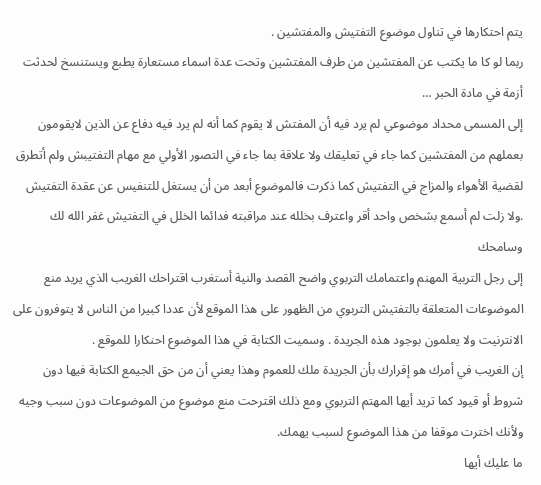يتم احتكارها في تناول موضوع التفتيش والمفتشين .
ربما لو كا ما يكتب عن المفتشين من طرف المفتشين وتحت عدة اسماء مستعارة يطبع ويستنسخ لحدثت أزمة في مادة الحبر …
إلى المسمى محداد موضوعي لم يرد فيه أن المفتش لا يقوم كما أنه لم يرد فيه دفاع عن الذين لايقومون بعملهم من المفتشين كما جاء في تعليقك ولا علاقة بما جاء في التصور الأولي مع مهام التفتيبش ولم أتطرق لقضية الأهواء والمزاج في التفتيش كما ذكرت فالموضوع أبعد من أن يستغل للتنفيس عن عقدة التفتيش .ولا زلت لم أسمع بشخص واحد أقر واعترف بخلله عند مراقبته فدائما الخلل في التفتيش غفر الله لك وسامحك
إلى رجل التربية المهنم واعتمامك التربوي واضح القصد والنية أستغرب اقتراحك الغريب الذي يريد منع الموضوعات المتعلقة بالتفتيش التربوي من الظهور على هذا الموقع لأن عددا كبيرا من الناس لا يتوفرون على الانترنيت ولا يعلمون بوجود هذه الجريدة . وسميت الكتابة في هذا الموضوع احنكارا للموقع .
إن الغريب في أمرك هو إقرارك بأن الجريدة ملك للعموم وهذا يعني أن من حق الجيمع الكتابة فيها دون شروط أو قيود كما تريد أيها المهتم التربوي ومع ذلك اقترحت منع موضوع من الموضوعات دون سبب وجيه ولأنك اخترت موقفا من هذا الموضوع لسبب يهمك.
ما عليك أيها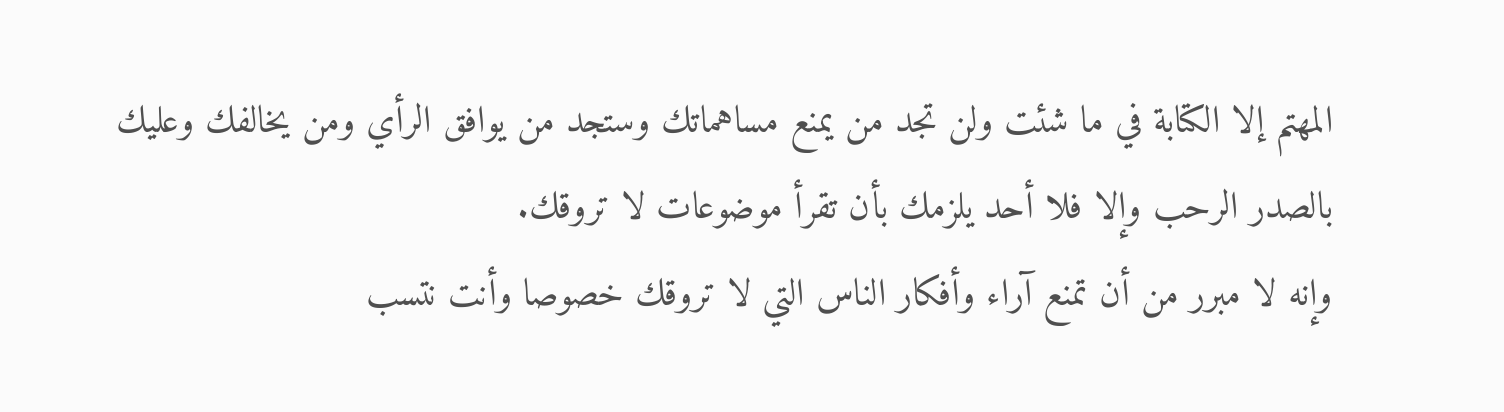المهتم إلا الكتابة في ما شئت ولن تجد من يمنع مساهماتك وستجد من يوافق الرأي ومن يخالفك وعليك بالصدر الرحب وإلا فلا أحد يلزمك بأن تقرأ موضوعات لا تروقك.
وإنه لا مبرر من أن تمنع آراء وأفكار الناس التي لا تروقك خصوصا وأنت نتسب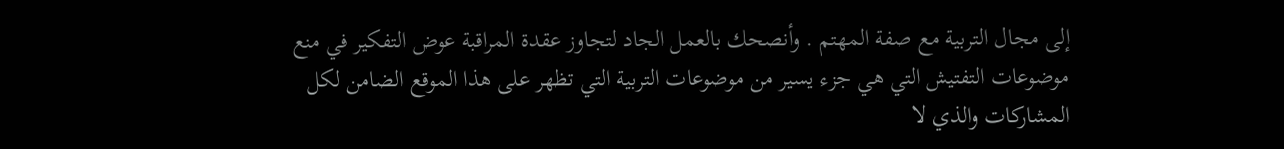إلى مجال التربية مع صفة المهتم . وأنصحك بالعمل الجاد لتجاوز عقدة المراقبة عوض التفكير في منع موضوعات التفتيش التي هي جزء يسير من موضوعات التربية التي تظهر على هذا الموقع الضامن لكل المشاركات والذي لا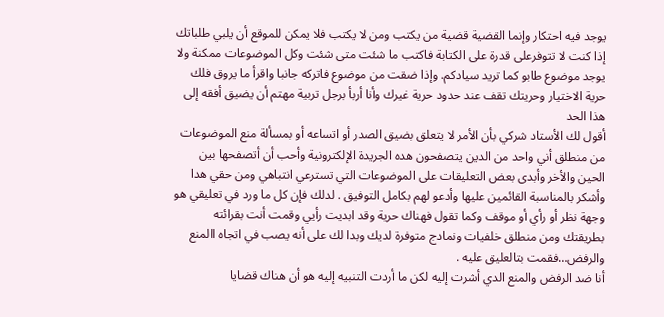يوجد فيه احتكار وإنما القضية قضية من يكتب ومن لا يكتب فلا يمكن للموقع أن يلبي طلباتك إذا كنت لا تتوفرعلى قدرة على الكتابة فاكتب ما شئت متى شئت وكل الموضوعات ممكنة ولا يوجد موضوع طابو كما تريد سيادكم. وإذا ضقت من موضوع فاتركه جانبا واقرأ ما يروق فلك حرية الاختيار وحريتك تقف عند حدود حرية غيرك وأنا أربأ برجل تربية مهتم أن يضيق أفقه إلى هذا الحد
أقول لك الأستاد شركي بأن الأمر لا يتعلق بضيق الصدر أو اتساعه أو بمسألة منع الموضوعات من منطلق أني واحد من الدين يتصفحون هده الجريدة الإلكترونية وأحب أن أتصفحها بين الحين والأخر وأبدى بعض التعليقات على الموضوعات التي تسترعي انتباهي ومن حقي هدا وأشكر بالمناسبة القائمين عليها وأدعو لهم بكامل التوفيق . لدلك فإن كل ما ورد في تعليقي هو وجهة نظر أو رأي أو موقف وكما تقول فهناك حرية وقد ابديت رأيي وقمت أنت بقرائته بطريقتك ومن منطلق خلفيات ونمادج متوفرة لديك وبدا لك على أنه يصب في اتجاه االمنع والرفض…فقمت بتالعليق عليه .
أنا ضد الرفض والمنع الدي أشرت إليه لكن ما أردت التنبيه إليه هو أن هناك قضايا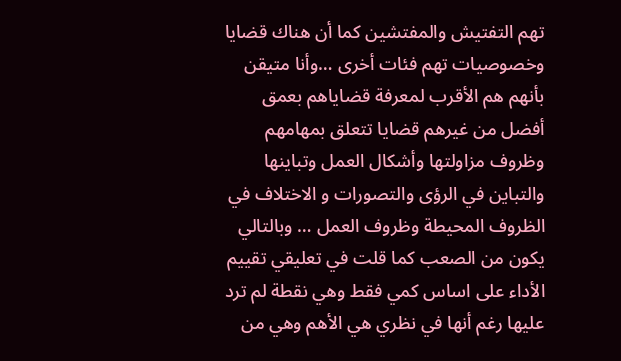تهم التفتيش والمفتشين كما أن هناك قضايا وخصوصيات تهم فئات أخرى …وأنا متيقن بأنهم هم الأقرب لمعرفة قضاياهم بعمق أفضل من غيرهم قضايا تتعلق بمهامهم وظروف مزاولتها وأشكال العمل وتباينها والتباين في الرؤى والتصورات و الاختلاف في الظروف المحيطة وظروف العمل … وبالتالي يكون من الصعب كما قلت في تعليقي تقييم الأداء على اساس كمي فقط وهي نقطة لم ترد عليها رغم أنها في نظري هي الأهم وهي من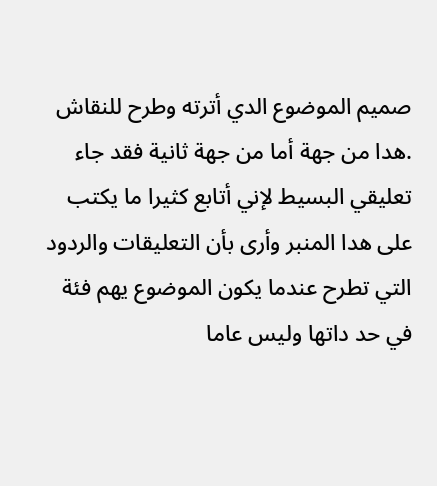صميم الموضوع الدي أترته وطرح للنقاش .هدا من جهة أما من جهة ثانية فقد جاء تعليقي البسيط لإني أتابع كثيرا ما يكتب على هدا المنبر وأرى بأن التعليقات والردود التي تطرح عندما يكون الموضوع يهم فئة في حد داتها وليس عاما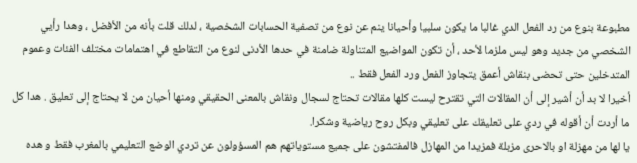مطبوعة بنوع من رد الفعل الدي غالبا ما يكون سلبيا وأحيانا ينم عن نوع من تصفية الحسابات الشخصية ، لدلك قلت بأنه من الأفضل ، وهدا رأيي الشخصي من جديد وهو ليس ملزما لأحد ، أن تكون المواضيع المتناولة ضامنة في حدها الأدنى لنوع من التقاطع في اهتمامات مختلف الفئات وعموم المتدخلين حتى تحضى بنقاش أعمق يتجاوز الفعل ورد الفعل فقط ..
أخيرا لا بد أن أشير إلى أن المقالات التي تقترح ليست كلها مقالات تحتاج لسجال ونقاش بالمعنى الحقيقي ومنها أحيان من لا يحتاج إلى تعليق . هدا كل ما أردت أن أقوله في ردي على تعليقك على تعليقي وبكل روح رياضية وشكرا.
يا لها من مهزلة او بالاحرى مزبلة فمزيدا من المهازل فالمفتشون على جميع مستوياتهم هم المسؤولون عن تردي الوضع التعليمي بالمغرب فقط و هده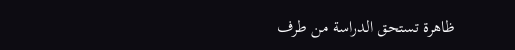ظاهرة تستحق الدراسة من طرف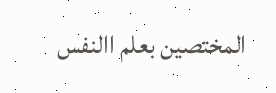المختصين بعلم االنفس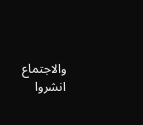والاجتماع
انشروا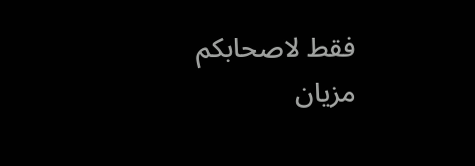فقط لاصحابكم مزيان